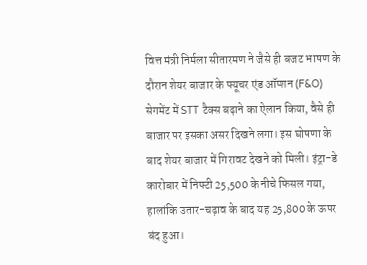वित्त मंत्री निर्मला सीतारमण ने जैसे ही बजट भाषण के दौरान शेयर बाजार के फ्यूचर एंड ऑप्शन (F&O) सेगमेंट में STT टैक्स बढ़ाने का ऐलान किया, वैसे ही बाजार पर इसका असर दिखने लगा। इस घोषणा के बाद शेयर बाजार में गिरावट देखने को मिली। इंट्रा-डे कारोबार में निफ्टी 25,500 के नीचे फिसल गया, हालांकि उतार-चढ़ाव के बाद यह 25,800 के ऊपर बंद हुआ।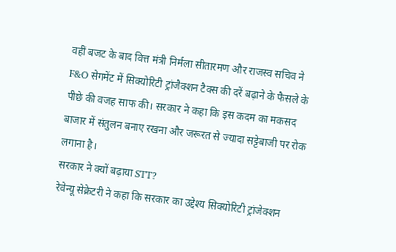वहीं बजट के बाद वित्त मंत्री निर्मला सीतारमण और राजस्व सचिव ने F&O सेगमेंट में सिक्योरिटी ट्रांजैक्शन टैक्स की दरें बढ़ाने के फैसले के पीछे की वजह साफ की। सरकार ने कहा कि इस कदम का मकसद बाजार में संतुलन बनाए रखना और जरूरत से ज्यादा सट्टेबाजी पर रोक लगाना है।
सरकार ने क्यों बढ़ाया STT?
रेवेन्यू सेक्रेटरी ने कहा कि सरकार का उद्देश्य सिक्योरिटी ट्रांजेक्शन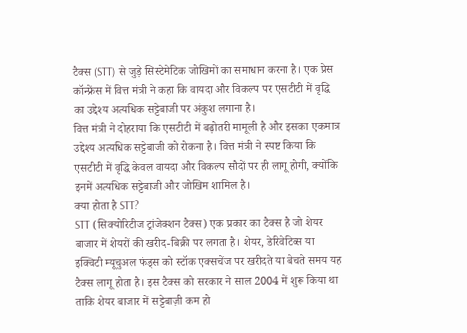टैक्स (STT) से जुड़े सिस्टेमेटिक जोखिमों का समाधान करना है। एक प्रेस कॉन्फ्रेंस में वित्त मंत्री ने कहा कि वायदा और विकल्प पर एसटीटी में वृद्धि का उद्देश्य अत्यधिक सट्टेबाजी पर अंकुश लगाना है।
वित्त मंत्री ने दोहराया कि एसटीटी में बढ़ोतरी मामूली है और इसका एकमात्र उद्देश्य अत्यधिक सट्टेबाजी को रोकना है। वित्त मंत्री ने स्पष्ट किया कि एसटीटी में वृद्धि केवल वायदा और विकल्प सौदों पर ही लागू होगी, क्योंकि इनमें अत्यधिक सट्टेबाजी और जोखिम शामिल है।
क्या होता है STT?
STT (सिक्योरिटीज ट्रांजेक्शन टैक्स) एक प्रकार का टैक्स है जो शेयर बाजार में शेयरों की खरीद-बिक्री पर लगता है। शेयर, डेरिवेटिव्स या इक्विटी म्यूचुअल फंड्स को स्टॉक एक्सचेंज पर खरीदते या बेचते समय यह टैक्स लागू होता है। इस टैक्स को सरकार ने साल 2004 में शुरू किया था ताकि शेयर बाजार में सट्टेबाज़ी कम हो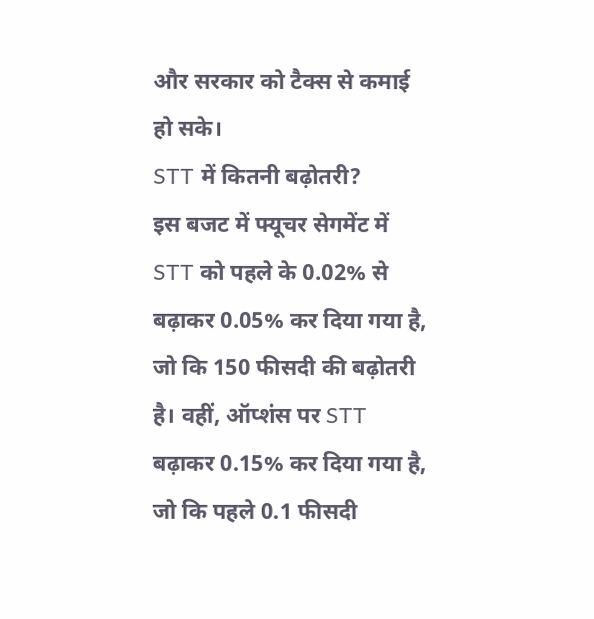और सरकार को टैक्स से कमाई हो सके।
STT में कितनी बढ़ोतरी?
इस बजट में फ्यूचर सेगमेंट में STT को पहले के 0.02% से बढ़ाकर 0.05% कर दिया गया है, जो कि 150 फीसदी की बढ़ोतरी है। वहीं, ऑप्शंस पर STT बढ़ाकर 0.15% कर दिया गया है, जो कि पहले 0.1 फीसदी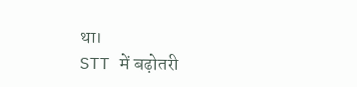था।
STT में बढ़ोतरी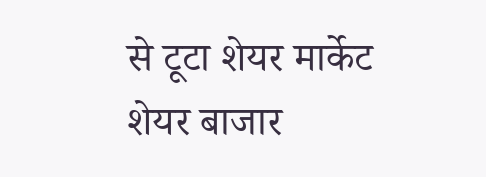से टूटा शेयर मार्केट
शेयर बाजार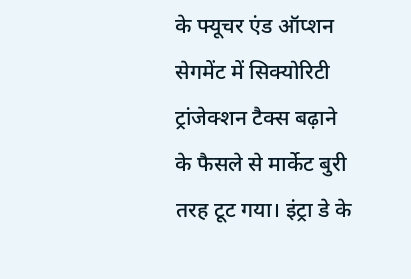के फ्यूचर एंड ऑप्शन सेगमेंट में सिक्योरिटी ट्रांजेक्शन टैक्स बढ़ाने के फैसले से मार्केट बुरी तरह टूट गया। इंट्रा डे के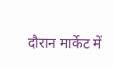दौरान मार्केट में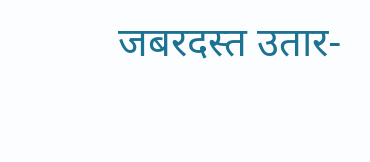जबरदस्त उतार-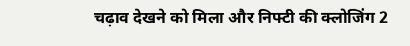चढ़ाव देखने को मिला और निफ्टी की क्लोजिंग 2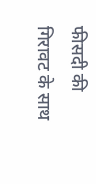फीसदी की गिरावट के साथ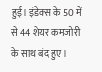हुई। इंडेक्स के 50 में से 44 शेयर कमजोरी के साथ बंद हुए।